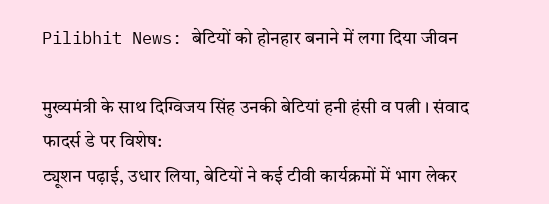Pilibhit News: बेटियों को होनहार बनाने में लगा दिया जीवन

मुख्यमंत्री के साथ दिग्विजय सिंह उनकी बेटियां हनी हंसी व पत्नी । संवाद
फादर्स डे पर विशेष:
ट्यूशन पढ़ाई, उधार लिया, बेटियों ने कई टीवी कार्यक्रमों में भाग लेकर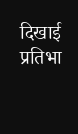दिखाई प्रतिभा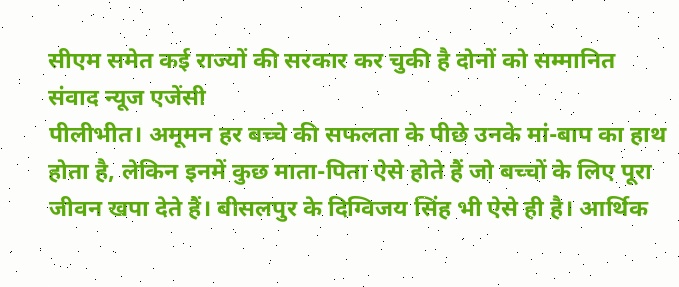सीएम समेत कई राज्यों की सरकार कर चुकी है दोनों को सम्मानित
संवाद न्यूज एजेंसी
पीलीभीत। अमूमन हर बच्चे की सफलता के पीछे उनके मां-बाप का हाथ होता है, लेकिन इनमें कुछ माता-पिता ऐसे होते हैं जो बच्चों के लिए पूरा जीवन खपा देते हैं। बीसलपुर के दिग्विजय सिंह भी ऐसे ही है। आर्थिक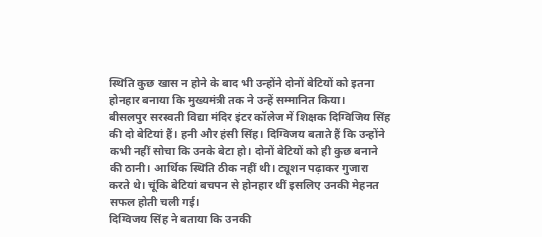स्थिति कुछ खास न होने के बाद भी उन्होंने दोनों बेटियों को इतना होनहार बनाया कि मुख्यमंत्री तक ने उन्हें सम्मानित किया।
बीसलपुर सरस्वती विद्या मंदिर इंटर कॉलेज में शिक्षक दिग्विजिय सिंह की दो बेटियां हैं। हनी और हंसी सिंह। दिग्विजय बताते हैं कि उन्होंने कभी नहीं सोचा कि उनके बेटा हो। दोनों बेटियों को ही कुछ बनाने की ठानी। आर्थिक स्थिति ठीक नहीं थी। ट्यूशन पढ़ाकर गुजारा करते थे। चूंकि बेटियां बचपन से होनहार थीं इसलिए उनकी मेहनत सफल होती चली गई।
दिग्विजय सिंह ने बताया कि उनकी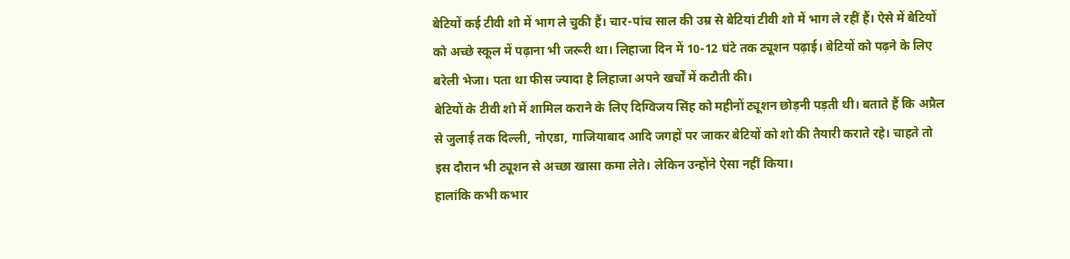बेटियों कई टीवी शो में भाग ले चुकी हैं। चार-पांच साल की उम्र से बेटियां टीवी शो में भाग ले रहीं हैं। ऐसे में बेटियों को अच्छे स्कूल में पढ़ाना भी जरूरी था। लिहाजा दिन में 10-12 घंटे तक ट्यूशन पढ़ाई। बेटियों को पढ़ने के लिए बरेली भेजा। पता था फीस ज्यादा है लिहाजा अपने खर्चों में कटौती की।
बेटियों के टीवी शो में शामिल कराने के लिए दिग्विजय सिंह को महीनों ट्यूशन छोड़नी पड़ती थी। बताते हैं कि अप्रैल से जुलाई तक दिल्ली, नोएडा, गाजियाबाद आदि जगहों पर जाकर बेटियों को शो की तैयारी कराते रहे। चाहते तो इस दौरान भी ट्यूशन से अच्छा खासा कमा लेते। लेकिन उन्होंने ऐसा नहीं किया।
हालांकि कभी कभार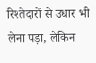रिश्तेदारों से उधार भी लेना पड़ा, लेकिन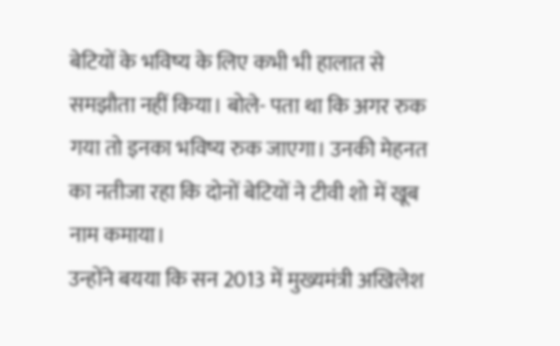बेटियों के भविष्य के लिए कभी भी हालात से समझौता नहीं किया। बोले- पता था कि अगर रुक गया तो इनका भविष्य रुक जाएगा। उनकी मेहनत का नतीजा रहा कि दोनों बेटियों ने टीवी शो में खूब नाम कमाया।
उन्होंने बयया कि सन 2013 में मुख्यमंत्री अखिलेश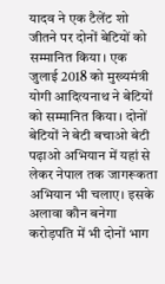यादव ने एक टैलेंट शो जीतने पर दोनों बेटियों को सम्मानित किया। एक जुलाई 2018 को मुख्यमंत्री योगी आदित्यनाथ ने बेटियों को सम्मानित किया। दोनों बेटियों ने बेटी बचाओ बेटी पढ़ाओ अभियान में यहां से लेकर नेपाल तक जागरूकता अभियान भी चलाए। इसके अलावा कौन बनेगा करोड़पति में भी दोनों भाग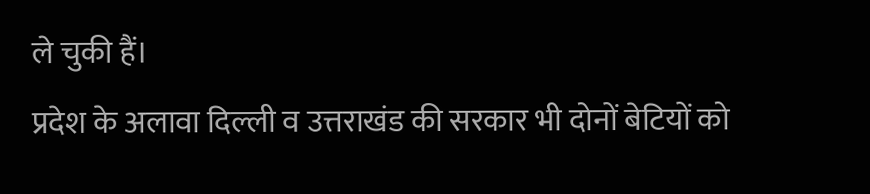ले चुकी हैं।
प्रदेश के अलावा दिल्ली व उत्तराखंड की सरकार भी दोनों बेटियों को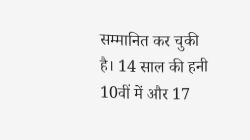सम्मानित कर चुकी है। 14 साल की हनी 10वीं में और 17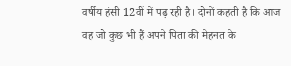वर्षीय हंसी 12वीं में पढ़ रही है। दोनों कहती है कि आज वह जो कुछ भी हैं अपने पिता की मेहनत के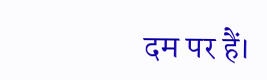दम पर हैं।